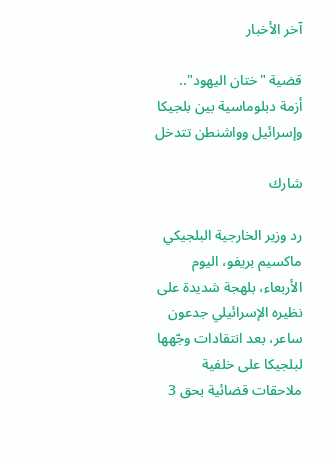آخر الأخبار

قضية "ختان اليهود".. أزمة دبلوماسية بين بلجيكا وإسرائيل وواشنطن تتدخل

شارك

رد وزير الخارجية البلجيكي ماكسيم بريفو، اليوم الأربعاء، بلهجة شديدة على نظيره الإسرائيلي جدعون ساعر، بعد انتقادات وجّهها لبلجيكا على خلفية ملاحقات قضائية بحق 3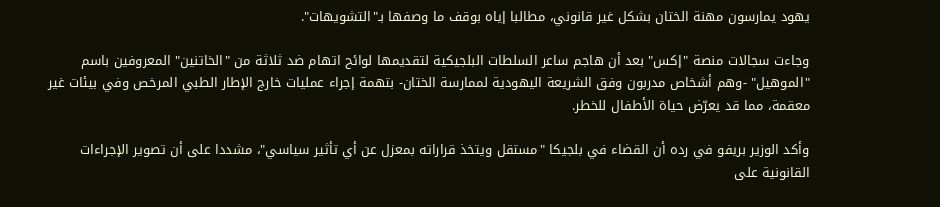يهود يمارسون مهنة الختان بشكل غير قانوني، مطالبا إياه بوقف ما وصفها بـ"التشويهات".

وجاءت سجالات منصة "إكس" بعد أن هاجم ساعر السلطات البلجيكية لتقديمها لوائح اتهام ضد ثلاثة من "الخاتنين" المعروفين باسم "الموهيل" -وهم أشخاص مدربون وفق الشريعة اليهودية لممارسة الختان- بتهمة إجراء عمليات خارج الإطار الطبي المرخص وفي بيئات غير معقمة، مما قد يعرّض حياة الأطفال للخطر.

وأكد الوزير بريفو في رده أن القضاء في بلجيكا "مستقل ويتخذ قراراته بمعزل عن أي تأثير سياسي"، مشددا على أن تصوير الإجراءات القانونية على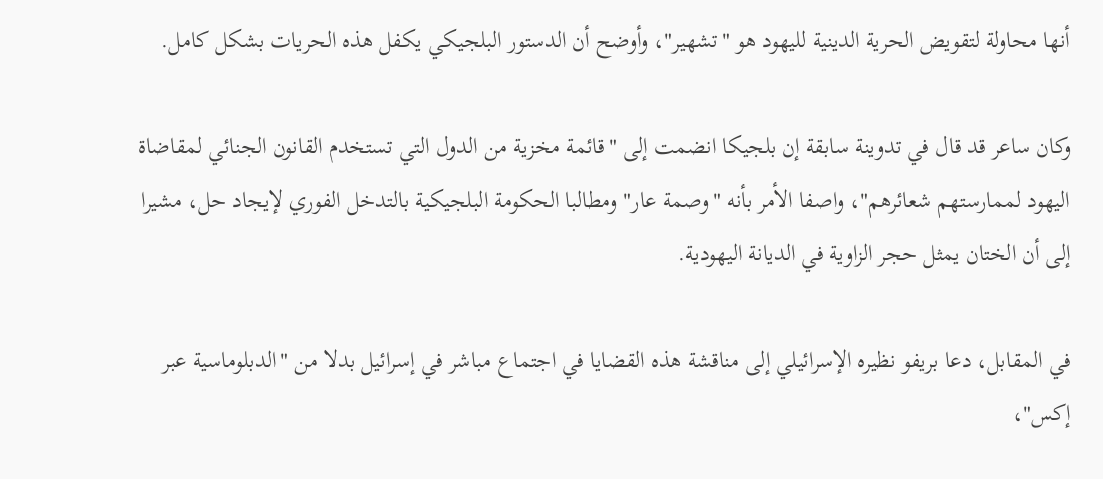أنها محاولة لتقويض الحرية الدينية لليهود هو "تشهير"، وأوضح أن الدستور البلجيكي يكفل هذه الحريات بشكل كامل.

وكان ساعر قد قال في تدوينة سابقة إن بلجيكا انضمت إلى "قائمة مخزية من الدول التي تستخدم القانون الجنائي لمقاضاة اليهود لممارستهم شعائرهم"، واصفا الأمر بأنه "وصمة عار" ومطالبا الحكومة البلجيكية بالتدخل الفوري لإيجاد حل، مشيرا إلى أن الختان يمثل حجر الزاوية في الديانة اليهودية.

في المقابل، دعا بريفو نظيره الإسرائيلي إلى مناقشة هذه القضايا في اجتماع مباشر في إسرائيل بدلا من "الدبلوماسية عبر إكس"،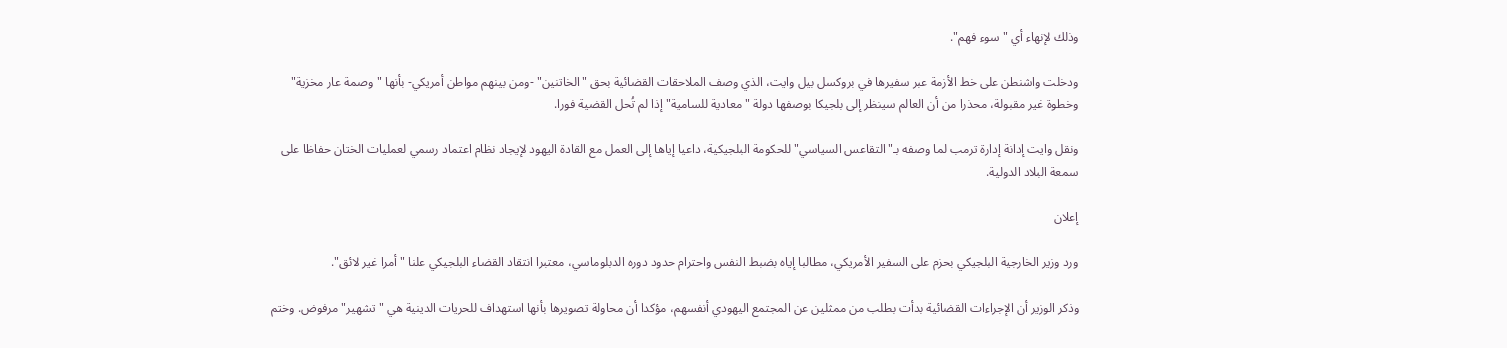وذلك لإنهاء أي "سوء فهم".

ودخلت واشنطن على خط الأزمة عبر سفيرها في بروكسل بيل وايت، الذي وصف الملاحقات القضائية بحق "الخاتنين" -ومن بينهم مواطن أمريكي- بأنها "وصمة عار مخزية" وخطوة غير مقبولة، محذرا من أن العالم سينظر إلى بلجيكا بوصفها دولة "معادية للسامية" إذا لم تُحل القضية فورا.

ونقل وايت إدانة إدارة ترمب لما وصفه بـ"التقاعس السياسي" للحكومة البلجيكية، داعيا إياها إلى العمل مع القادة اليهود لإيجاد نظام اعتماد رسمي لعمليات الختان حفاظا على سمعة البلاد الدولية.

إعلان

ورد وزير الخارجية البلجيكي بحزم على السفير الأمريكي، مطالبا إياه بضبط النفس واحترام حدود دوره الدبلوماسي، معتبرا انتقاد القضاء البلجيكي علنا "أمرا غير لائق".

وذكر الوزير أن الإجراءات القضائية بدأت بطلب من ممثلين عن المجتمع اليهودي أنفسهم، مؤكدا أن محاولة تصويرها بأنها استهداف للحريات الدينية هي "تشهير" مرفوض. وختم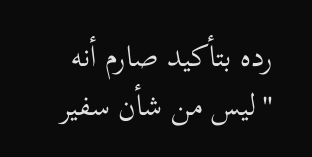رده بتأكيد صارم أنه "ليس من شأن سفير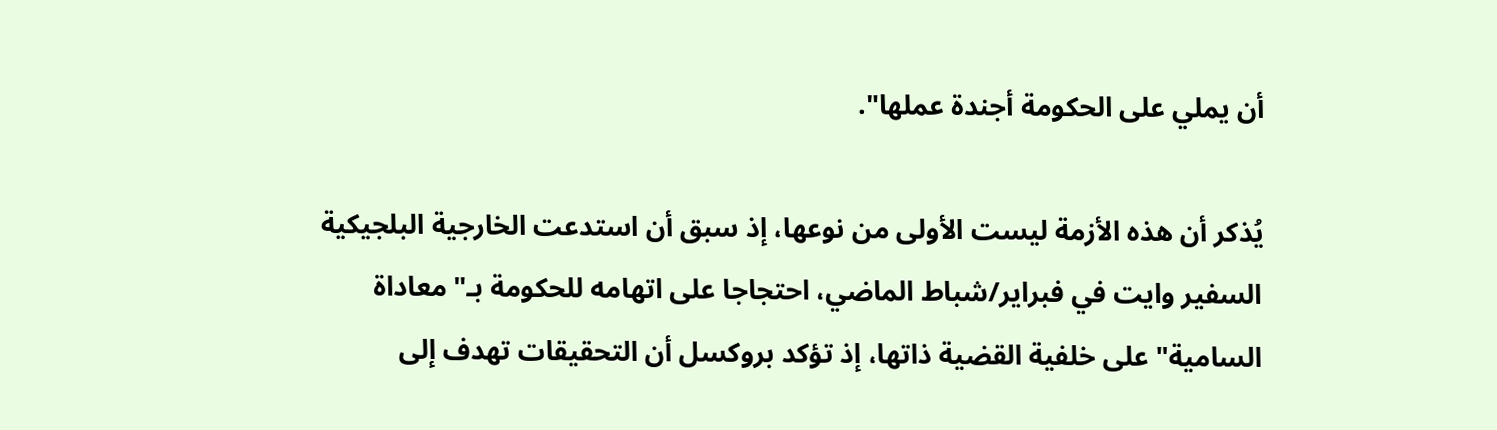أن يملي على الحكومة أجندة عملها".

يُذكر أن هذه الأزمة ليست الأولى من نوعها، إذ سبق أن استدعت الخارجية البلجيكية السفير وايت في فبراير/شباط الماضي، احتجاجا على اتهامه للحكومة بـ" معاداة السامية" على خلفية القضية ذاتها، إذ تؤكد بروكسل أن التحقيقات تهدف إلى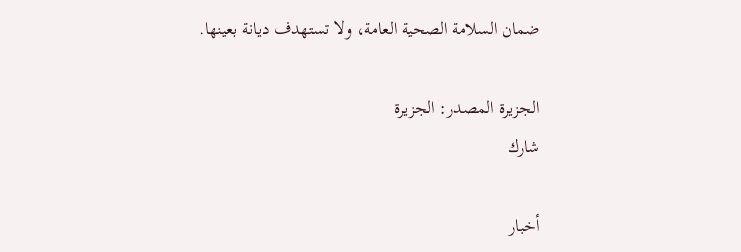ضمان السلامة الصحية العامة، ولا تستهدف ديانة بعينها.

الجزيرة المصدر: الجزيرة
شارك

أخبار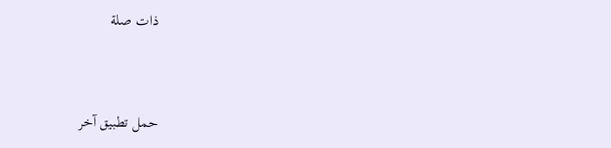ذات صلة



حمل تطبيق آخر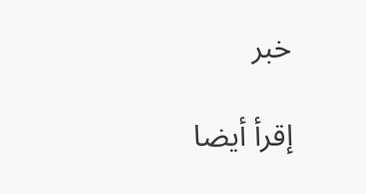خبر

إقرأ أيضا